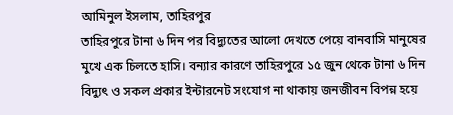আমিনুল ইসলাম, তাহিরপুর
তাহিরপুরে টানা ৬ দিন পর বিদ্যুতের আলো দেখতে পেয়ে বানবাসি মানুষের মুখে এক চিলতে হাসি। বন্যার কারণে তাহিরপুরে ১৫ জুন থেকে টানা ৬ দিন বিদ্যুৎ ও সকল প্রকার ইন্টারনেট সংযোগ না থাকায় জনজীবন বিপন্ন হয়ে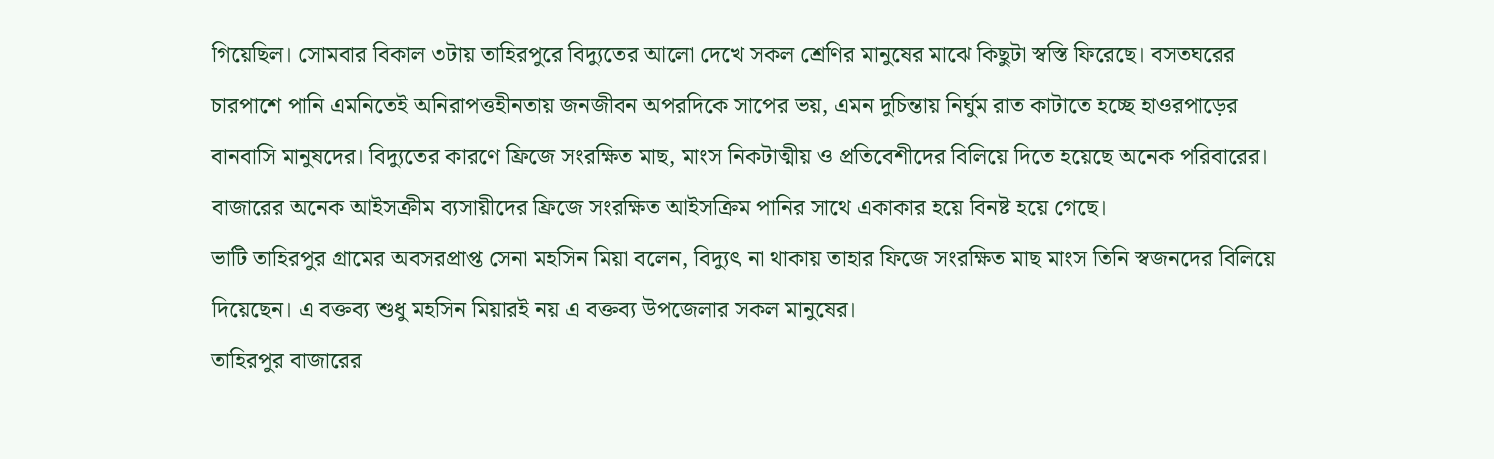গিয়েছিল। সোমবার বিকাল ৩টায় তাহিরপুরে বিদ্যুতের আলো দেখে সকল শ্রেণির মানুষের মাঝে কিছুটা স্বস্তি ফিরেছে। বসতঘরের চারপাশে পানি এমনিতেই অনিরাপত্তহীনতায় জনজীবন অপরদিকে সাপের ভয়, এমন দুচিন্তায় নির্ঘুম রাত কাটাতে হচ্ছে হাওরপাড়ের বানবাসি মানুষদের। বিদ্যুতের কারণে ফ্রিজে সংরক্ষিত মাছ, মাংস নিকটাত্মীয় ও প্রতিবেশীদের বিলিয়ে দিতে হয়েছে অনেক পরিবারের। বাজারের অনেক আইসক্রীম ব্যসায়ীদের ফ্রিজে সংরক্ষিত আইসক্রিম পানির সাথে একাকার হয়ে বিনষ্ট হয়ে গেছে।
ভাটি তাহিরপুর গ্রামের অবসরপ্রাপ্ত সেনা মহসিন মিয়া বলেন, বিদ্যুৎ না থাকায় তাহার ফিজে সংরক্ষিত মাছ মাংস তিনি স্বজনদের বিলিয়ে দিয়েছেন। এ বক্তব্য শুধু মহসিন মিয়ারই নয় এ বক্তব্য উপজেলার সকল মানুষের।
তাহিরপুর বাজারের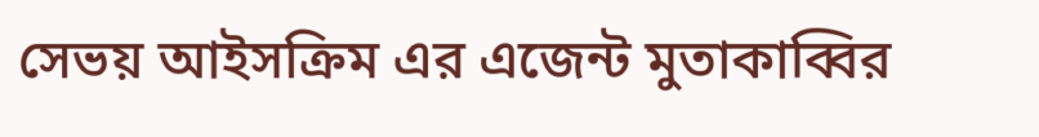সেভয় আইসক্রিম এর এজেন্ট মুতাকাব্বির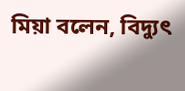মিয়া বলেন, বিদ্যুৎ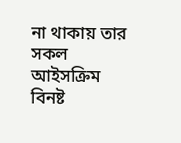না থাকায় তার সকল আইসক্রিম বিনষ্ট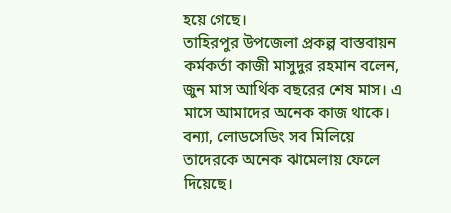হয়ে গেছে।
তাহিরপুর উপজেলা প্রকল্প বাস্তবায়ন কর্মকর্তা কাজী মাসুদুর রহমান বলেন, জুন মাস আর্থিক বছরের শেষ মাস। এ মাসে আমাদের অনেক কাজ থাকে। বন্যা, লোডসেডিং সব মিলিয়ে তাদেরকে অনেক ঝামেলায় ফেলে দিয়েছে।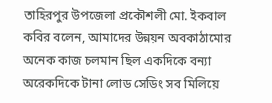তাহিরপুর উপজেলা প্রকৌশলী মো. ইকবাল কবির বলেন, আমাদের উন্নয়ন অবকাঠামোর অনেক কাজ চলমান ছিল একদিকে বন্যা অরেকদিকে টানা লোড সেডিং সব মিলিয়ে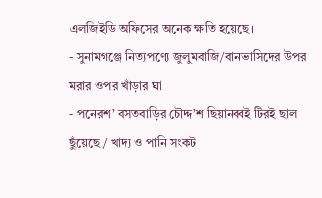এলজিইডি অফিসের অনেক ক্ষতি হয়েছে।
- সুনামগঞ্জে নিত্যপণ্যে জুলুমবাজি/বানভাসিদের উপর মরার ওপর খাঁড়ার ঘা
- পনেরশ’ বসতবাড়ির চৌদ্দ’শ ছিয়ানব্বই টিরই ছাল ছুঁয়েছে/ খাদ্য ও পানি সংকট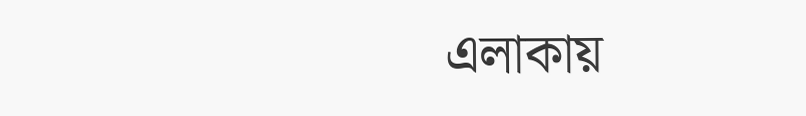এলাকায়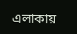এলাকায়